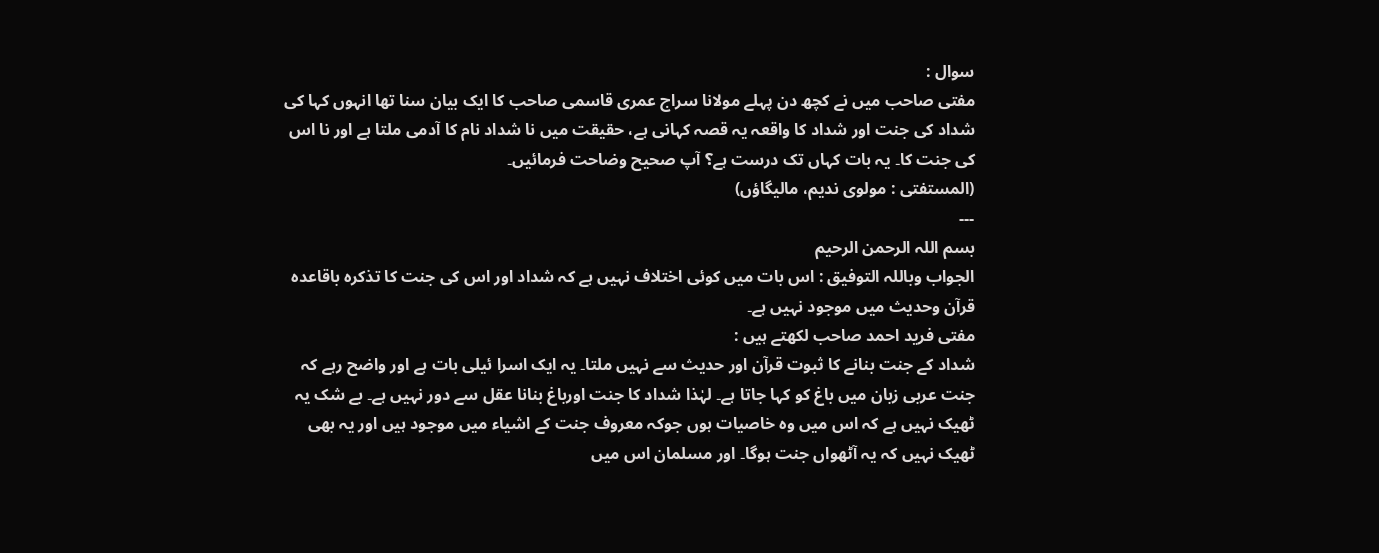سوال :
مفتی صاحب میں نے کچھ دن پہلے مولانا سراج عمری قاسمی صاحب کا ایک بیان سنا تھا انہوں کہا کی شداد کی جنت اور شداد کا واقعہ یہ قصہ کہانی ہے، حقیقت میں نا شداد نام کا آدمی ملتا ہے اور نا اس کی جنت کا۔ یہ بات کہاں تک درست ہے؟ آپ صحیح وضاحت فرمائیں۔
(المستفتی : مولوی ندیم، مالیگاؤں)
---
بسم اللہ الرحمن الرحیم
الجواب وباللہ التوفيق : اس بات میں کوئی اختلاف نہیں ہے کہ شداد اور اس کی جنت کا تذکرہ باقاعدہ قرآن وحدیث میں موجود نہیں ہے۔
مفتی فرید احمد صاحب لکھتے ہیں :
شداد کے جنت بنانے کا ثبوت قرآن اور حدیث سے نہیں ملتا۔ یہ ایک اسرا ئیلی بات ہے اور واضح رہے کہ جنت عربی زبان میں باغ کو کہا جاتا ہے۔ لہٰذا شداد کا جنت اورباغ بنانا عقل سے دور نہیں ہے۔ بے شک یہ ٹھیک نہیں ہے کہ اس میں وہ خاصیات ہوں جوکہ معروف جنت کے اشیاء میں موجود ہیں اور یہ بھی ٹھیک نہیں کہ یہ آٹھواں جنت ہوگا۔ اور مسلمان اس میں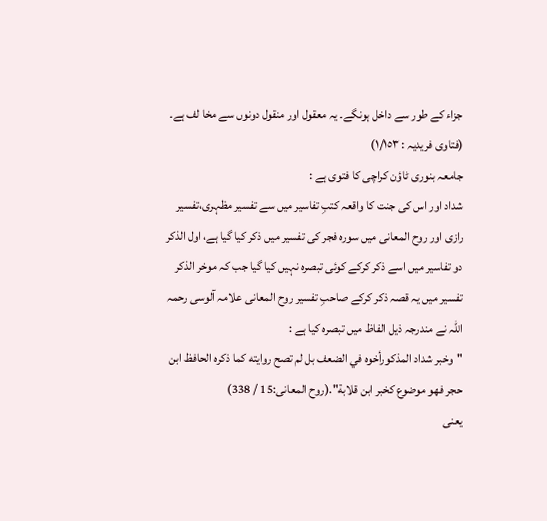جزاء کے طور سے داخل ہونگے۔ یہ معقول اور منقول دونوں سے مخا لف ہے۔ (فتاوی فریدیہ : ١/١٥٣)
جامعہ بنوری ٹاؤن کراچی کا فتوی ہے :
شداد اور اس کی جنت کا واقعہ کتبِ تفاسیر میں سے تفسیر مظہری،تفسیر رازی اور روح المعانی میں سورہ فجر کی تفسیر میں ذکر کیا گیا ہے، اول الذکر دو تفاسیر میں اسے ذکر کرکے کوئی تبصرہ نہیں کیا گیا جب کہ موخر الذکر تفسیر میں یہ قصہ ذکر کرکے صاحبِ تفسیر روح المعانی علامہ آلوسی رحمہ اللہ نے مندرجہ ذیل الفاظ میں تبصرہ کیا ہے :
"وخبر شداد المذكورأخوه في الضعف بل لم تصح روايته كما ذكره الحافظ ابن حجر فهو موضوع كخبر ابن قلابة".(روح المعانى:15 / 338)
یعنی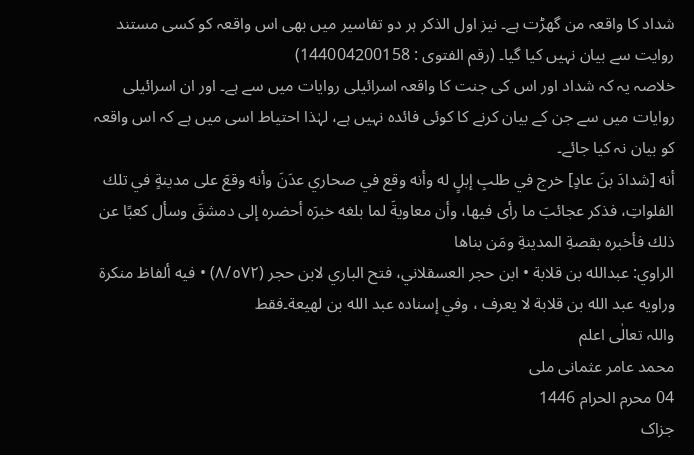شداد کا واقعہ من گھڑت ہے۔ نیز اول الذکر ہر دو تفاسیر میں بھی اس واقعہ کو کسی مستند روایت سے بیان نہیں کیا گیا۔ (رقم الفتوی : 144004200158)
خلاصہ یہ کہ شداد اور اس کی جنت کا واقعہ اسرائیلی روایات میں سے ہے۔ اور ان اسرائیلی روایات میں سے جن کے بیان کرنے کا کوئی فائدہ نہیں ہے، لہٰذا احتیاط اسی میں ہے کہ اس واقعہ کو بیان نہ کیا جائے۔
أنه [شدادَ بنَ عادٍ] خرج في طلبِ إبلٍ له وأنه وقع في صحاري عدَنَ وأنه وقعَ على مدينةٍ في تلك الفلواتِ، فذكر عجائبَ ما رأى فيها، وأن معاويةَ لما بلغه خبرَه أحضره إلى دمشقَ وسأل كعبًا عن ذلك فأخبره بقصةِ المدينةِ ومَن بناها
الراوي: عبدالله بن قلابة • ابن حجر العسقلاني، فتح الباري لابن حجر (٨/٥٧٢) • فيه ألفاظ منكرة وراويه عبد الله بن قلابة لا يعرف ، وفي إسناده عبد الله بن لهيعة۔فقط
واللہ تعالٰی اعلم
محمد عامر عثمانی ملی
04 محرم الحرام 1446
جزاک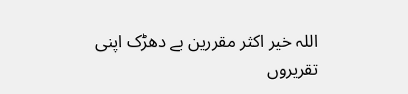اللہ خیر اکثر مقررین بے دھڑک اپنی تقریروں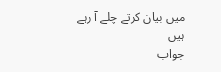میں بیان کرتے چلے آ رہے ہیں
جواب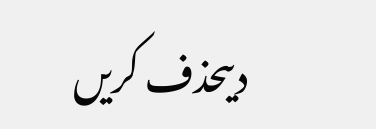دیںحذف کریں